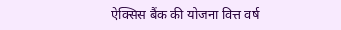ऐक्सिस बैंक की योजना वित्त वर्ष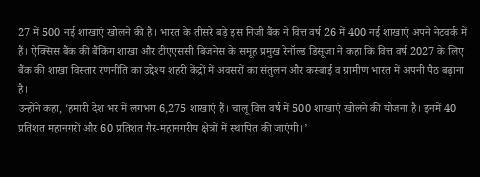27 में 500 नई शाखाएं खोलने की है। भारत के तीसरे बड़े इस निजी बैंक ने वित्त वर्ष 26 में 400 नई शाखाएं अपने नेटवर्क में हैं। ऐक्सिस बैंक की बैंकिंग शाखा और टीएएससी बिजनेस के समूह प्रमुख रेनॉल्ड डिसूजा ने कहा कि वित्त वर्ष 2027 के लिए बैंक की शाखा विस्तार रणनीति का उद्देश्य शहरी केंद्रों में अवसरों का संतुलन और कस्बाई व ग्रामीण भारत में अपनी पैठ बढ़ाना है।
उन्होंने कहा, ‘हमारी देश भर में लगभग 6,275 शाखाएं हैं। चालू वित्त वर्ष में 500 शाखाएं खोलने की योजना है। इनमें 40 प्रतिशत महानगरों और 60 प्रतिशत गैर-महानगरीय क्षेत्रों में स्थापित की जाएंगी।’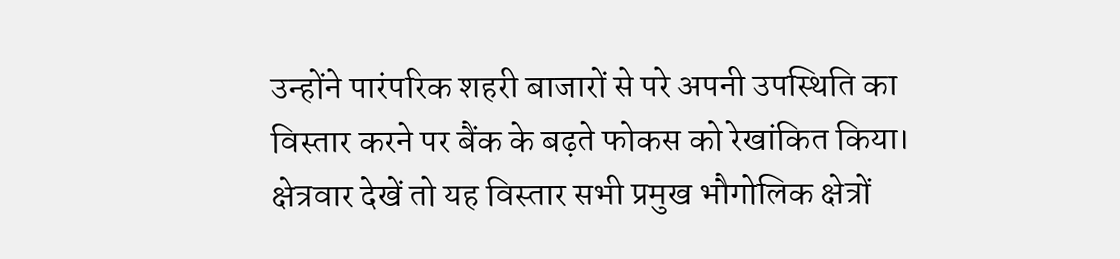उन्होंने पारंपरिक शहरी बाजारों से परे अपनी उपस्थिति का विस्तार करने पर बैंक के बढ़ते फोकस को रेखांकित किया।
क्षेत्रवार देखें तो यह विस्तार सभी प्रमुख भौगोलिक क्षेत्रों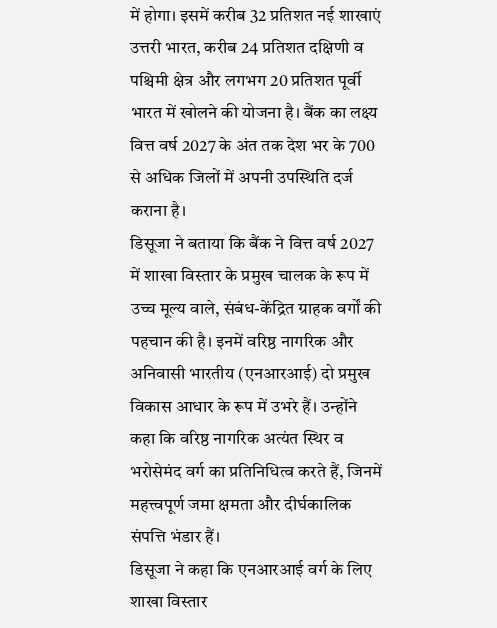में होगा। इसमें करीब 32 प्रतिशत नई शाखाएं उत्तरी भारत, करीब 24 प्रतिशत दक्षिणी व पश्चिमी क्षेत्र और लगभग 20 प्रतिशत पूर्वी भारत में खोलने की योजना है। बैंक का लक्ष्य वित्त वर्ष 2027 के अंत तक देश भर के 700 से अधिक जिलों में अपनी उपस्थिति दर्ज कराना है।
डिसूजा ने बताया कि बैंक ने वित्त वर्ष 2027 में शाखा विस्तार के प्रमुख चालक के रूप में उच्च मूल्य वाले, संबंध-केंद्रित ग्राहक वर्गों की पहचान की है। इनमें वरिष्ठ नागरिक और अनिवासी भारतीय (एनआरआई) दो प्रमुख विकास आधार के रूप में उभरे हैं। उन्होंने कहा कि वरिष्ठ नागरिक अत्यंत स्थिर व भरोसेमंद वर्ग का प्रतिनिधित्व करते हैं, जिनमें महत्त्वपूर्ण जमा क्षमता और दीर्घकालिक संपत्ति भंडार हैं।
डिसूजा ने कहा कि एनआरआई वर्ग के लिए शाखा विस्तार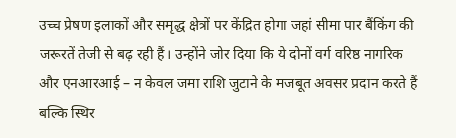उच्च प्रेषण इलाकों और समृद्ध क्षेत्रों पर केंद्रित होगा जहां सीमा पार बैंकिंग की जरूरतें तेजी से बढ़ रही हैं। उन्होंने जोर दिया कि ये दोनों वर्ग वरिष्ठ नागरिक और एनआरआई – न केवल जमा राशि जुटाने के मजबूत अवसर प्रदान करते हैं बल्कि स्थिर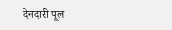देनदारी पूल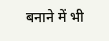बनाने में भी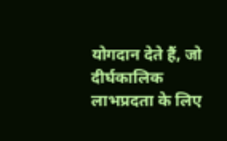योगदान देते हैं, जो दीर्घकालिक लाभप्रदता के लिए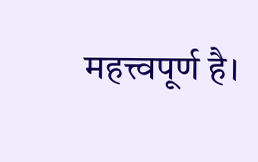महत्त्वपूर्ण है।